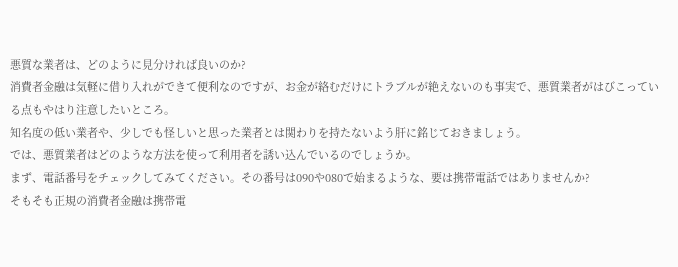悪質な業者は、どのように見分ければ良いのか?
消費者金融は気軽に借り入れができて便利なのですが、お金が絡むだけにトラブルが絶えないのも事実で、悪質業者がはびこっている点もやはり注意したいところ。
知名度の低い業者や、少しでも怪しいと思った業者とは関わりを持たないよう肝に銘じておきましょう。
では、悪質業者はどのような方法を使って利用者を誘い込んでいるのでしょうか。
まず、電話番号をチェックしてみてください。その番号は090や080で始まるような、要は携帯電話ではありませんか?
そもそも正規の消費者金融は携帯電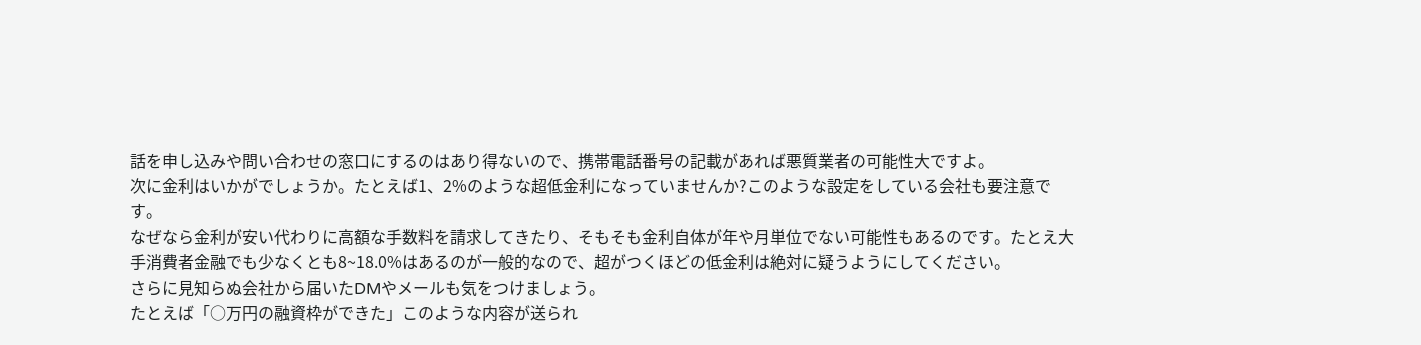話を申し込みや問い合わせの窓口にするのはあり得ないので、携帯電話番号の記載があれば悪質業者の可能性大ですよ。
次に金利はいかがでしょうか。たとえば1、2%のような超低金利になっていませんか?このような設定をしている会社も要注意です。
なぜなら金利が安い代わりに高額な手数料を請求してきたり、そもそも金利自体が年や月単位でない可能性もあるのです。たとえ大手消費者金融でも少なくとも8~18.0%はあるのが一般的なので、超がつくほどの低金利は絶対に疑うようにしてください。
さらに見知らぬ会社から届いたDMやメールも気をつけましょう。
たとえば「○万円の融資枠ができた」このような内容が送られ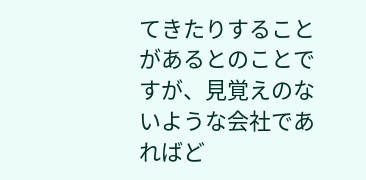てきたりすることがあるとのことですが、見覚えのないような会社であればど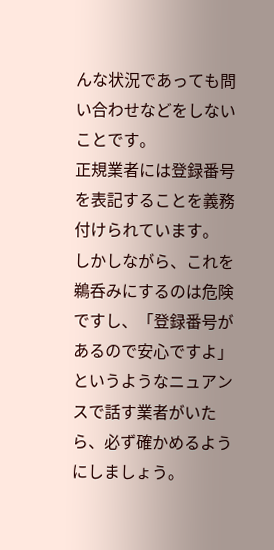んな状況であっても問い合わせなどをしないことです。
正規業者には登録番号を表記することを義務付けられています。
しかしながら、これを鵜呑みにするのは危険ですし、「登録番号があるので安心ですよ」というようなニュアンスで話す業者がいたら、必ず確かめるようにしましょう。